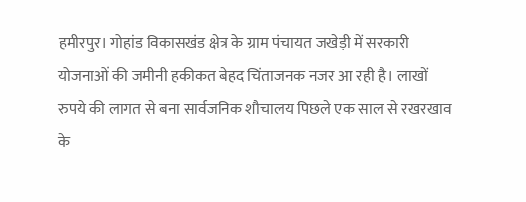हमीरपुर। गोहांड विकासखंड क्षेत्र के ग्राम पंचायत जखेड़ी में सरकारी योजनाओं की जमीनी हकीकत बेहद चिंताजनक नजर आ रही है। लाखों रुपये की लागत से बना सार्वजनिक शौचालय पिछले एक साल से रखरखाव के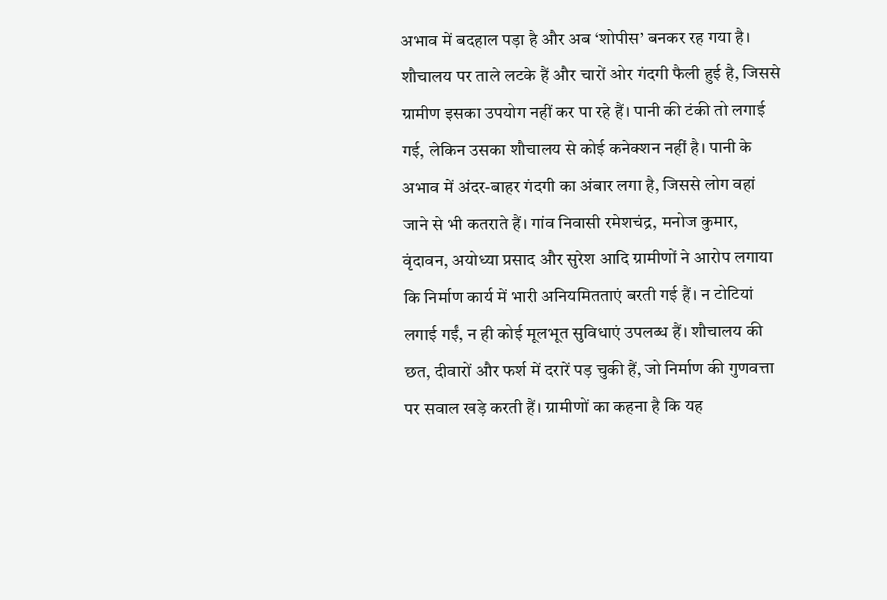अभाव में बदहाल पड़ा है और अब ‘शोपीस’ बनकर रह गया है। शौचालय पर ताले लटके हैं और चारों ओर गंदगी फैली हुई है, जिससे ग्रामीण इसका उपयोग नहीं कर पा रहे हैं। पानी की टंकी तो लगाई गई, लेकिन उसका शौचालय से कोई कनेक्शन नहीं है। पानी के अभाव में अंदर-बाहर गंदगी का अंबार लगा है, जिससे लोग वहां जाने से भी कतराते हैं। गांव निवासी रमेशचंद्र, मनोज कुमार, वृंदावन, अयोध्या प्रसाद और सुरेश आदि ग्रामीणों ने आरोप लगाया कि निर्माण कार्य में भारी अनियमितताएं बरती गई हैं। न टोटियां लगाई गईं, न ही कोई मूलभूत सुविधाएं उपलब्ध हैं। शौचालय की छत, दीवारों और फर्श में दरारें पड़ चुकी हैं, जो निर्माण की गुणवत्ता पर सवाल खड़े करती हैं। ग्रामीणों का कहना है कि यह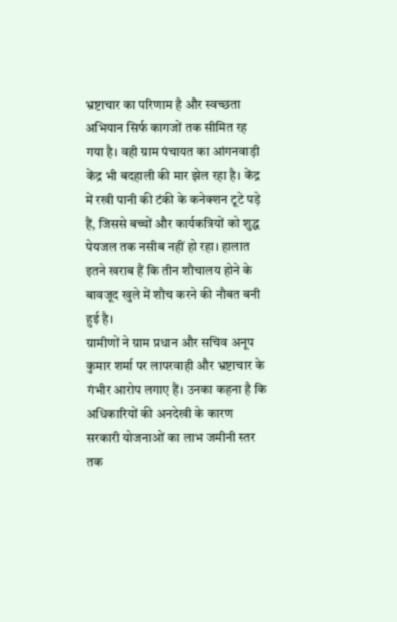भ्रष्टाचार का परिणाम है और स्वच्छता अभियान सिर्फ कागजों तक सीमित रह गया है। वही ग्राम पंचायत का आंगनवाड़ी केंद्र भी बदहाली की मार झेल रहा है। केंद्र में रखी पानी की टंकी के कनेक्शन टूटे पड़े हैं, जिससे बच्चों और कार्यकत्रियों को शुद्ध पेयजल तक नसीब नहीं हो रहा। हालात इतने खराब हैं कि तीन शौचालय होने के बावजूद खुले में शौच करने की नौबत बनी हुई है।
ग्रामीणों ने ग्राम प्रधान और सचिव अनूप कुमार शर्मा पर लापरवाही और भ्रष्टाचार के गंभीर आरोप लगाए हैं। उनका कहना है कि अधिकारियों की अनदेखी के कारण सरकारी योजनाओं का लाभ जमीनी स्तर तक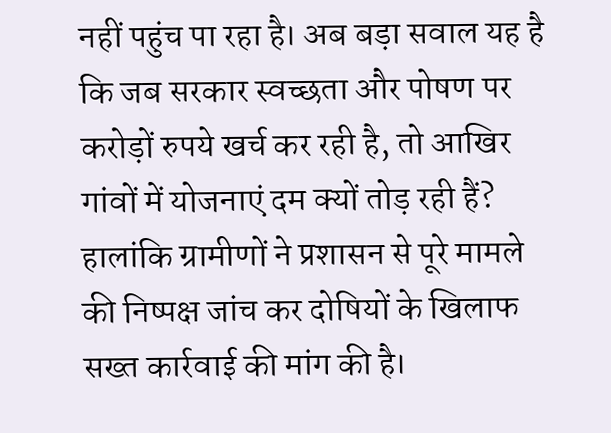नहीं पहुंच पा रहा है। अब बड़ा सवाल यह है कि जब सरकार स्वच्छता और पोषण पर करोड़ों रुपये खर्च कर रही है, तो आखिर गांवों में योजनाएं दम क्यों तोड़ रही हैं? हालांकि ग्रामीणों ने प्रशासन से पूरे मामले की निष्पक्ष जांच कर दोषियों के खिलाफ सख्त कार्रवाई की मांग की है।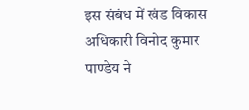इस संबंध में खंड विकास अधिकारी विनोद कुमार पाण्डेय ने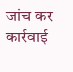जांच कर कार्रवाई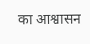का आश्वासन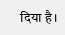दिया है।